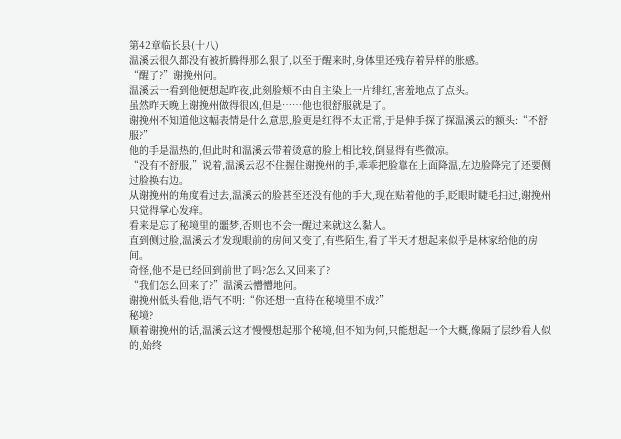第42章临长县(十八)
温溪云很久都没有被折腾得那么狠了,以至于醒来时,身体里还残存着异样的胀感。
“醒了?”谢挽州问。
温溪云一看到他便想起昨夜,此刻脸颊不由自主染上一片绯红,害羞地点了点头。
虽然昨天晚上谢挽州做得很凶,但是……他也很舒服就是了。
谢挽州不知道他这幅表情是什么意思,脸更是红得不太正常,于是伸手探了探温溪云的额头:“不舒服?”
他的手是温热的,但此时和温溪云带着烫意的脸上相比较,倒显得有些微凉。
“没有不舒服,”说着,温溪云忍不住握住谢挽州的手,乖乖把脸靠在上面降温,左边脸降完了还要侧过脸换右边。
从谢挽州的角度看过去,温溪云的脸甚至还没有他的手大,现在贴着他的手,眨眼时睫毛扫过,谢挽州只觉得掌心发痒。
看来是忘了秘境里的噩梦,否则也不会一醒过来就这么黏人。
直到侧过脸,温溪云才发现眼前的房间又变了,有些陌生,看了半天才想起来似乎是林家给他的房间。
奇怪,他不是已经回到前世了吗?怎么又回来了?
“我们怎么回来了?”温溪云懵懵地问。
谢挽州低头看他,语气不明:“你还想一直待在秘境里不成?”
秘境?
顺着谢挽州的话,温溪云这才慢慢想起那个秘境,但不知为何,只能想起一个大概,像隔了层纱看人似的,始终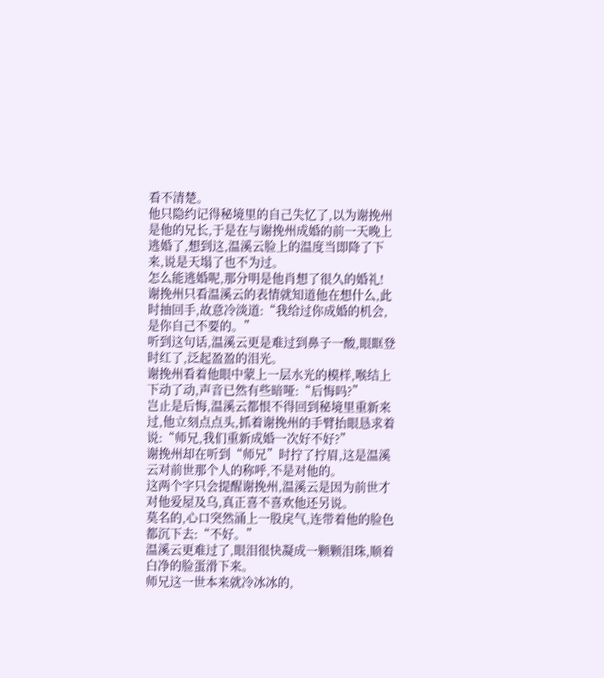看不清楚。
他只隐约记得秘境里的自己失忆了,以为谢挽州是他的兄长,于是在与谢挽州成婚的前一天晚上逃婚了,想到这,温溪云脸上的温度当即降了下来,说是天塌了也不为过。
怎么能逃婚呢,那分明是他肖想了很久的婚礼!
谢挽州只看温溪云的表情就知道他在想什么,此时抽回手,故意冷淡道:“我给过你成婚的机会,是你自己不要的。”
听到这句话,温溪云更是难过到鼻子一酸,眼眶登时红了,泛起盈盈的泪光。
谢挽州看着他眼中蒙上一层水光的模样,喉结上下动了动,声音已然有些暗哑:“后悔吗?”
岂止是后悔,温溪云都恨不得回到秘境里重新来过,他立刻点点头,抓着谢挽州的手臂抬眼恳求着说:“师兄,我们重新成婚一次好不好?”
谢挽州却在听到“师兄”时拧了拧眉,这是温溪云对前世那个人的称呼,不是对他的。
这两个字只会提醒谢挽州,温溪云是因为前世才对他爱屋及乌,真正喜不喜欢他还另说。
莫名的,心口突然涌上一股戾气,连带着他的脸色都沉下去:“不好。”
温溪云更难过了,眼泪很快凝成一颗颗泪珠,顺着白净的脸蛋滑下来。
师兄这一世本来就冷冰冰的,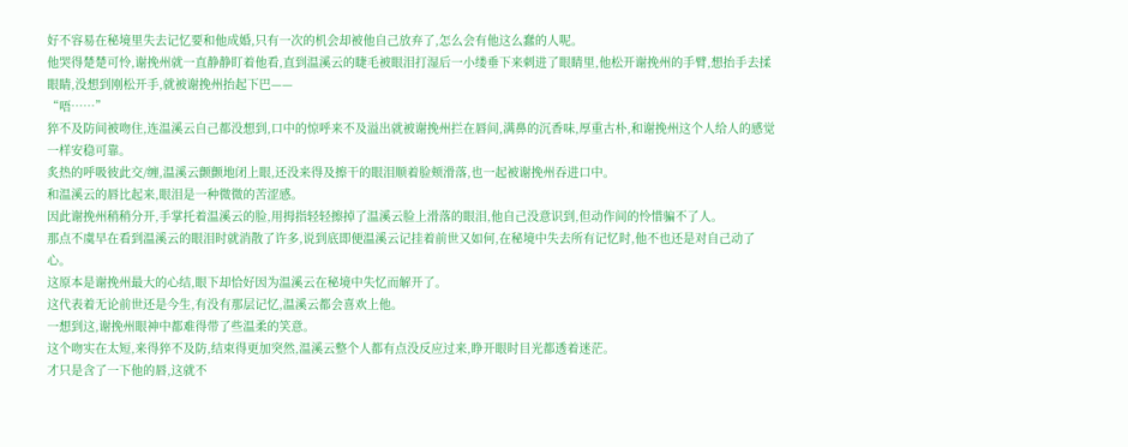好不容易在秘境里失去记忆要和他成婚,只有一次的机会却被他自己放弃了,怎么会有他这么蠢的人呢。
他哭得楚楚可怜,谢挽州就一直静静盯着他看,直到温溪云的睫毛被眼泪打湿后一小缕垂下来刺进了眼睛里,他松开谢挽州的手臂,想抬手去揉眼睛,没想到刚松开手,就被谢挽州抬起下巴——
“唔……”
猝不及防间被吻住,连温溪云自己都没想到,口中的惊呼来不及溢出就被谢挽州拦在唇间,满鼻的沉香味,厚重古朴,和谢挽州这个人给人的感觉一样安稳可靠。
炙热的呼吸彼此交/缠,温溪云颤颤地闭上眼,还没来得及擦干的眼泪顺着脸颊滑落,也一起被谢挽州吞进口中。
和温溪云的唇比起来,眼泪是一种微微的苦涩感。
因此谢挽州稍稍分开,手掌托着温溪云的脸,用拇指轻轻擦掉了温溪云脸上滑落的眼泪,他自己没意识到,但动作间的怜惜骗不了人。
那点不虞早在看到温溪云的眼泪时就消散了许多,说到底即便温溪云记挂着前世又如何,在秘境中失去所有记忆时,他不也还是对自己动了心。
这原本是谢挽州最大的心结,眼下却恰好因为温溪云在秘境中失忆而解开了。
这代表着无论前世还是今生,有没有那层记忆,温溪云都会喜欢上他。
一想到这,谢挽州眼神中都难得带了些温柔的笑意。
这个吻实在太短,来得猝不及防,结束得更加突然,温溪云整个人都有点没反应过来,睁开眼时目光都透着迷茫。
才只是含了一下他的唇,这就不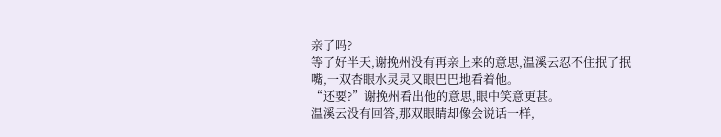亲了吗?
等了好半天,谢挽州没有再亲上来的意思,温溪云忍不住抿了抿嘴,一双杏眼水灵灵又眼巴巴地看着他。
“还要?”谢挽州看出他的意思,眼中笑意更甚。
温溪云没有回答,那双眼睛却像会说话一样,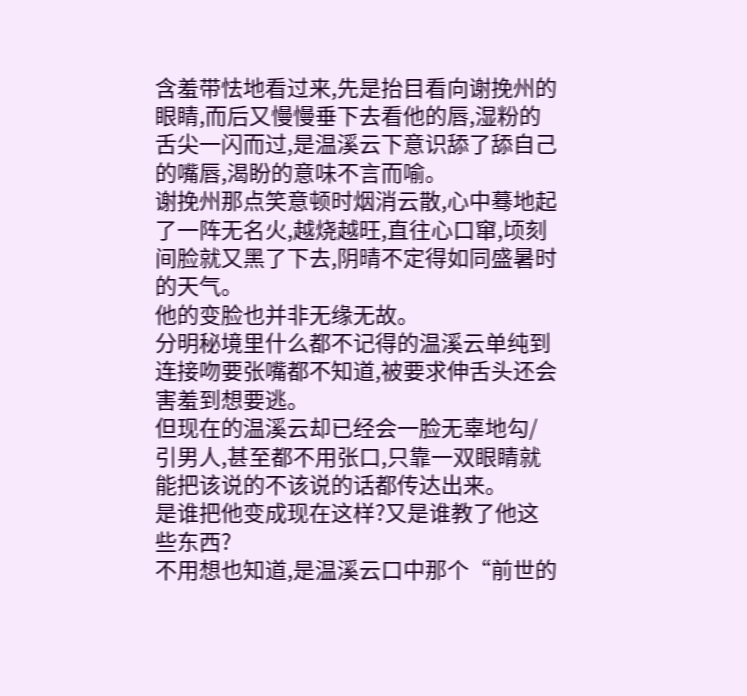含羞带怯地看过来,先是抬目看向谢挽州的眼睛,而后又慢慢垂下去看他的唇,湿粉的舌尖一闪而过,是温溪云下意识舔了舔自己的嘴唇,渴盼的意味不言而喻。
谢挽州那点笑意顿时烟消云散,心中蓦地起了一阵无名火,越烧越旺,直往心口窜,顷刻间脸就又黑了下去,阴晴不定得如同盛暑时的天气。
他的变脸也并非无缘无故。
分明秘境里什么都不记得的温溪云单纯到连接吻要张嘴都不知道,被要求伸舌头还会害羞到想要逃。
但现在的温溪云却已经会一脸无辜地勾/引男人,甚至都不用张口,只靠一双眼睛就能把该说的不该说的话都传达出来。
是谁把他变成现在这样?又是谁教了他这些东西?
不用想也知道,是温溪云口中那个“前世的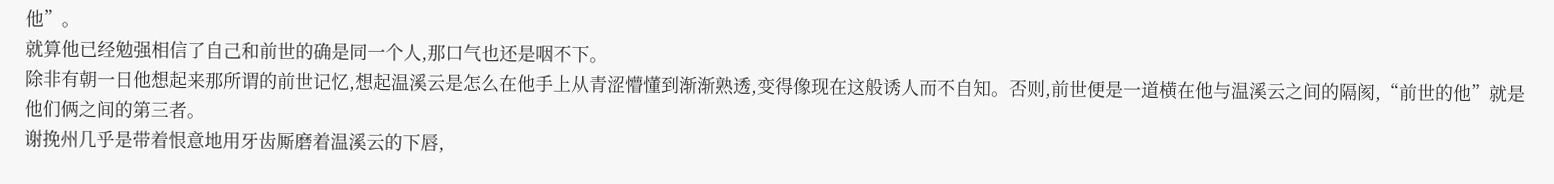他”。
就算他已经勉强相信了自己和前世的确是同一个人,那口气也还是咽不下。
除非有朝一日他想起来那所谓的前世记忆,想起温溪云是怎么在他手上从青涩懵懂到渐渐熟透,变得像现在这般诱人而不自知。否则,前世便是一道横在他与温溪云之间的隔阂,“前世的他”就是他们俩之间的第三者。
谢挽州几乎是带着恨意地用牙齿厮磨着温溪云的下唇,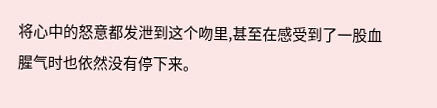将心中的怒意都发泄到这个吻里,甚至在感受到了一股血腥气时也依然没有停下来。